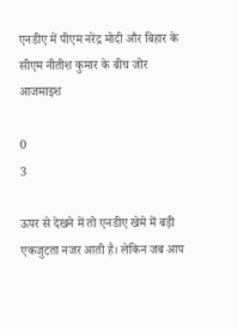एनडीए में पीएम नरेंद्र मोदी और बिहार के सीएम नीतीश कुमार के बीच जोर आजमाइश

0
3

ऊपर से देखने में तो एनडीए खेमे में बड़ी एकजुटता नजर आती है। लेकिन जब आप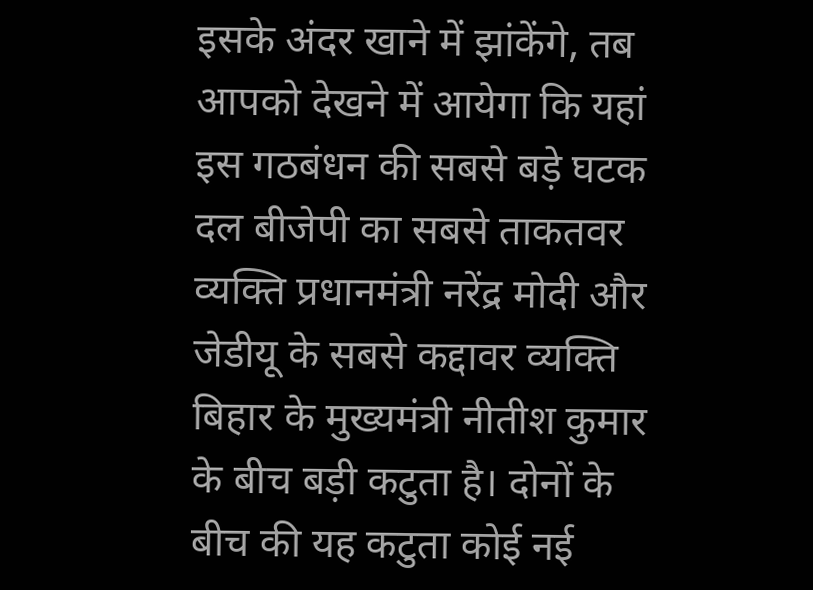इसके अंदर खाने में झांकेंगे, तब आपको देखने में आयेगा कि यहां इस गठबंधन की सबसे बड़े घटक दल बीजेपी का सबसे ताकतवर व्यक्ति प्रधानमंत्री नरेंद्र मोदी और जेडीयू के सबसे कद्दावर व्यक्ति बिहार के मुख्यमंत्री नीतीश कुमार के बीच बड़ी कटुता है। दोनों के बीच की यह कटुता कोई नई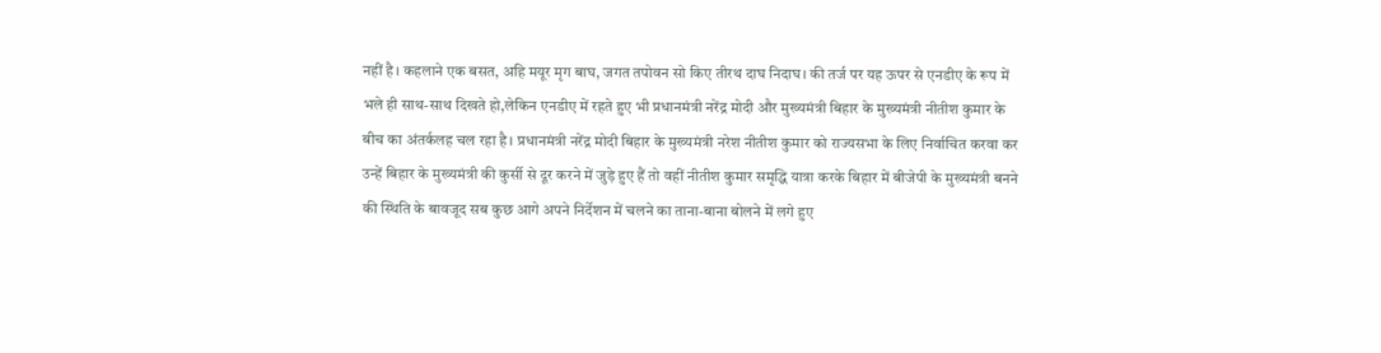नहीं है। कहलाने एक बसत, अहि मयूर मृग बाघ, जगत तपोवन सो किए तीरथ दाघ निदाघ। की तर्ज पर यह ऊपर से एनडीए के रूप में भले ही साथ-साथ दिखते हो,लेकिन एनडीए में रहते हुए भी प्रधानमंत्री नरेंद्र मोदी और मुख्यमंत्री बिहार के मुख्यमंत्री नीतीश कुमार के बीच का अंतर्कलह चल रहा है। प्रधानमंत्री नरेंद्र मोदी बिहार के मुख्यमंत्री नरेश नीतीश कुमार को राज्यसभा के लिए निर्वाचित करवा कर उन्हें बिहार के मुख्यमंत्री की कुर्सी से दूर करने में जुड़े हुए हैं तो वहीं नीतीश कुमार समृद्धि यात्रा करके बिहार में बीजेपी के मुख्यमंत्री बनने की स्थिति के बावजूद सब कुछ आगे अपने निर्देशन में चलने का ताना-बाना बोलने में लगे हुए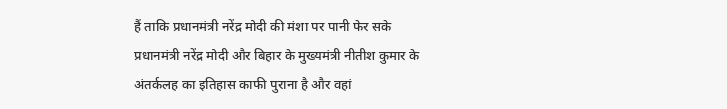हैं ताकि प्रधानमंत्री नरेंद्र मोदी की मंशा पर पानी फेर सके
प्रधानमंत्री नरेंद्र मोदी और बिहार के मुख्यमंत्री नीतीश कुमार के अंतर्कलह का इतिहास काफी पुराना है और वहां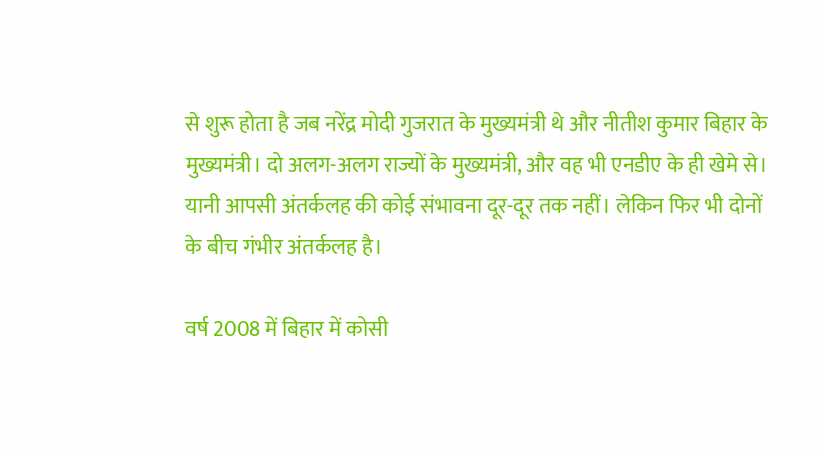से शुरू होता है जब नरेंद्र मोदी गुजरात के मुख्यमंत्री थे और नीतीश कुमार बिहार के मुख्यमंत्री। दो अलग-अलग राज्यों के मुख्यमंत्री, और वह भी एनडीए के ही खेमे से। यानी आपसी अंतर्कलह की कोई संभावना दूर-दूर तक नहीं। लेकिन फिर भी दोनों के बीच गंभीर अंतर्कलह है।

वर्ष 2008 में बिहार में कोसी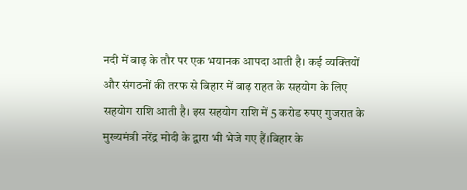नदी में बाढ़ के तौर पर एक भयानक आपदा आती है। कई व्यक्तियों और संगठनों की तरफ से बिहार में बाढ़ राहत के सहयोग के लिए सहयोग राशि आती है। इस सहयोग राशि में 5 करोड रुपए गुजरात के मुख्यमंत्री नरेंद्र मोदी के द्वारा भी भेजे गए हैं।बिहार के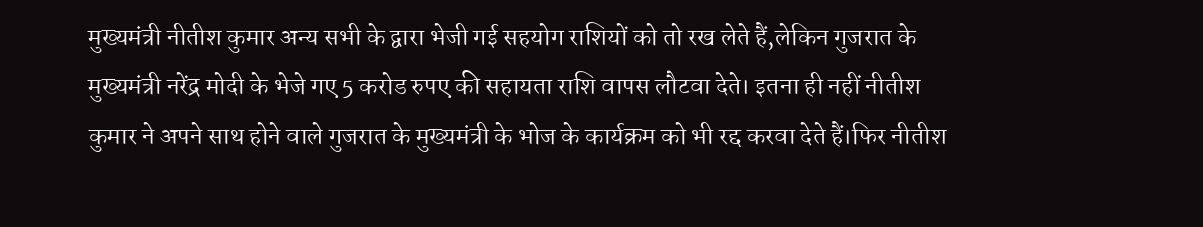मुख्यमंत्री नीतीश कुमार अन्य सभी के द्वारा भेजी गई सहयोग राशियों को तो रख लेते हैं,लेकिन गुजरात के मुख्यमंत्री नरेंद्र मोदी के भेजे गए 5 करोड रुपए की सहायता राशि वापस लौटवा देते। इतना ही नहीं नीतीश कुमार ने अपने साथ होने वाले गुजरात के मुख्यमंत्री के भोज के कार्यक्रम को भी रद्द करवा देते हैं।फिर नीतीश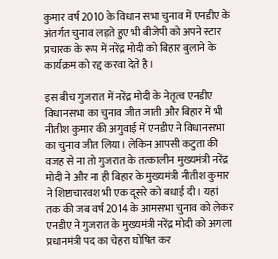कुमार वर्ष 2010 के विधान सभा चुनाव में एनडीए के अंतर्गत चुनाव लड़ते हुए भी बीजेपी को अपने स्टार प्रचारक के रूप में नरेंद्र मोदी को बिहार बुलाने के कार्यक्रम को रद्द करवा देते है।

इस बीच गुजरात में नरेंद्र मोदी के नेतृत्व एनडीए विधानसभा का चुनाव जीत जाती और बिहार में भी नीतीश कुमार की अगुवाई में एनडीए ने विधानसभा का चुनाव जीत लिया। लेकिन आपसी कटुता की वजह से ना तो गुजरात के तत्कालीन मुख्यमंत्री नरेंद्र मोदी ने और ना ही बिहार के मुख्यमंत्री नीतीश कुमार ने शिष्टाचारवश भी एक दूसरे को बधाई दी। यहां तक की जब वर्ष 2014 के आमसभा चुनाव को लेकर एनडीए ने गुजरात के मुख्यमंत्री नरेंद्र मोदी को अगला प्रधानमंत्री पद का चेहरा घोषित कर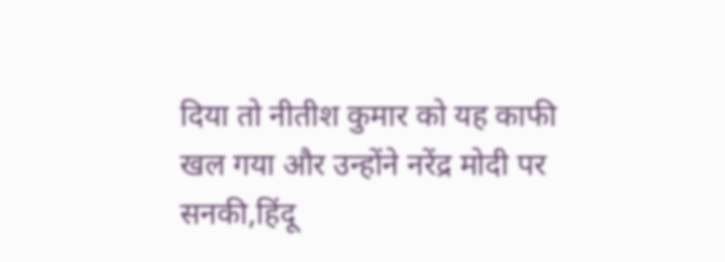दिया तो नीतीश कुमार को यह काफी खल गया और उन्होंने नरेंद्र मोदी पर सनकी,हिंदू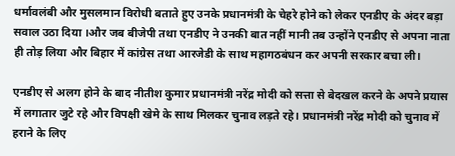धर्मावलंबी और मुसलमान विरोधी बताते हुए उनके प्रधानमंत्री के चेहरे होने को लेकर एनडीए के अंदर बड़ा सवाल उठा दिया ।और जब बीजेपी तथा एनडीए ने उनकी बात नहीं मानी तब उन्होंने एनडीए से अपना नाता ही तोड़ लिया और बिहार में कांग्रेस तथा आरजेडी के साथ महागठबंधन कर अपनी सरकार बचा ली।

एनडीए से अलग होने के बाद नीतीश कुमार प्रधानमंत्री नरेंद्र मोदी को सत्ता से बेदखल करने के अपने प्रयास में लगातार जुटे रहे और विपक्षी खेमे के साथ मिलकर चुनाव लड़ते रहे। प्रधानमंत्री नरेंद्र मोदी को चुनाव में हराने के लिए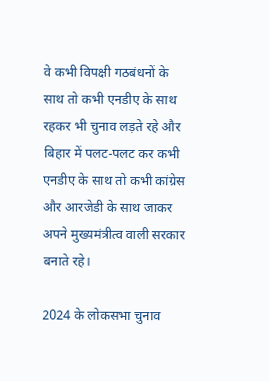वे कभी विपक्षी गठबंधनों के साथ तो कभी एनडीए के साथ रहकर भी चुनाव लड़ते रहे और बिहार में पलट-पलट कर कभी एनडीए के साथ तो कभी कांग्रेस और आरजेडी के साथ जाकर अपने मुख्यमंत्रीत्व वाली सरकार बनाते रहे।

2024 के लोकसभा चुनाव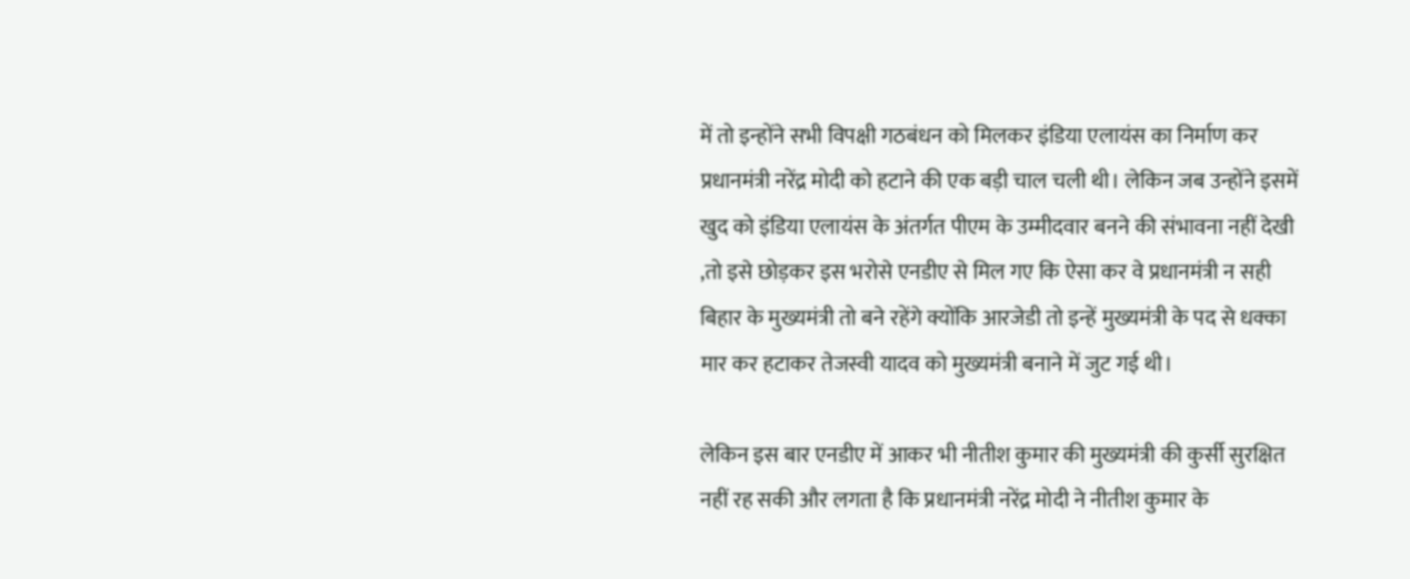में तो इन्होंने सभी विपक्षी गठबंधन को मिलकर इंडिया एलायंस का निर्माण कर प्रधानमंत्री नरेंद्र मोदी को हटाने की एक बड़ी चाल चली थी। लेकिन जब उन्होंने इसमें खुद को इंडिया एलायंस के अंतर्गत पीएम के उम्मीदवार बनने की संभावना नहीं देखी ,तो इसे छोड़कर इस भरोसे एनडीए से मिल गए कि ऐसा कर वे प्रधानमंत्री न सही बिहार के मुख्यमंत्री तो बने रहेंगे क्योंकि आरजेडी तो इन्हें मुख्यमंत्री के पद से धक्का मार कर हटाकर तेजस्वी यादव को मुख्यमंत्री बनाने में जुट गई थी।

लेकिन इस बार एनडीए में आकर भी नीतीश कुमार की मुख्यमंत्री की कुर्सी सुरक्षित नहीं रह सकी और लगता है कि प्रधानमंत्री नरेंद्र मोदी ने नीतीश कुमार के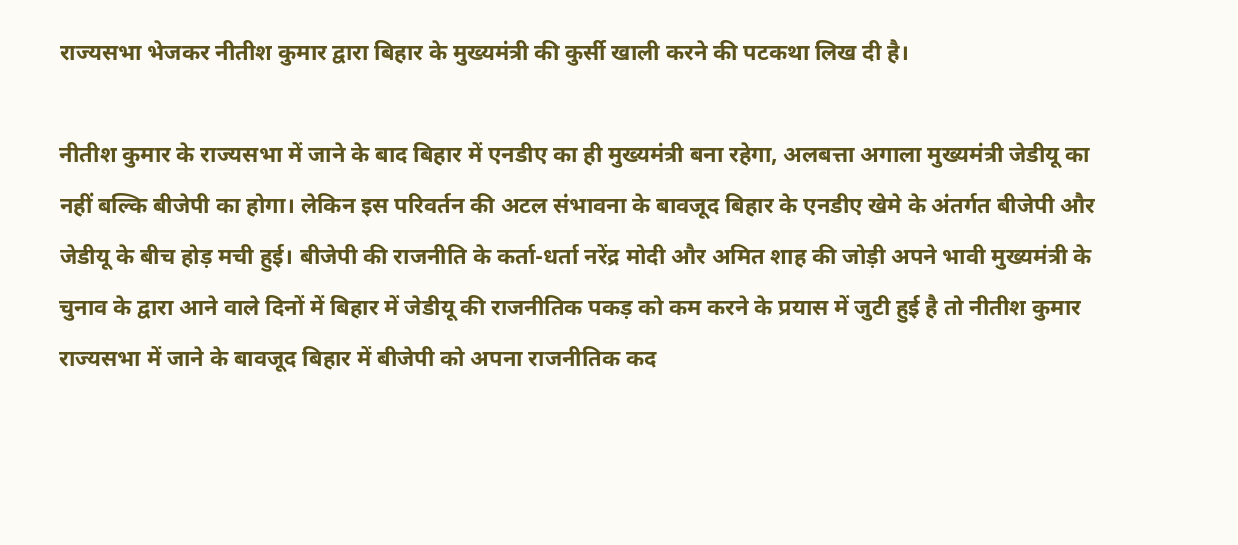राज्यसभा भेजकर नीतीश कुमार द्वारा बिहार के मुख्यमंत्री की कुर्सी खाली करने की पटकथा लिख दी है।

नीतीश कुमार के राज्यसभा में जाने के बाद बिहार में एनडीए का ही मुख्यमंत्री बना रहेगा, अलबत्ता अगाला मुख्यमंत्री जेडीयू का नहीं बल्कि बीजेपी का होगा। लेकिन इस परिवर्तन की अटल संभावना के बावजूद बिहार के एनडीए खेमे के अंतर्गत बीजेपी और जेडीयू के बीच होड़ मची हुई। बीजेपी की राजनीति के कर्ता-धर्ता नरेंद्र मोदी और अमित शाह की जोड़ी अपने भावी मुख्यमंत्री के चुनाव के द्वारा आने वाले दिनों में बिहार में जेडीयू की राजनीतिक पकड़ को कम करने के प्रयास में जुटी हुई है तो नीतीश कुमार राज्यसभा में जाने के बावजूद बिहार में बीजेपी को अपना राजनीतिक कद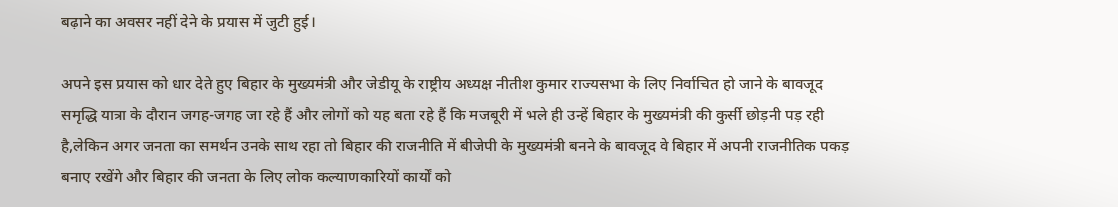बढ़ाने का अवसर नहीं देने के प्रयास में जुटी हुई।

अपने इस प्रयास को धार देते हुए बिहार के मुख्यमंत्री और जेडीयू के राष्ट्रीय अध्यक्ष नीतीश कुमार राज्यसभा के लिए निर्वाचित हो जाने के बावजूद समृद्धि यात्रा के दौरान जगह-जगह जा रहे हैं और लोगों को यह बता रहे हैं कि मजबूरी में भले ही उन्हें बिहार के मुख्यमंत्री की कुर्सी छोड़नी पड़ रही है,लेकिन अगर जनता का समर्थन उनके साथ रहा तो बिहार की राजनीति में बीजेपी के मुख्यमंत्री बनने के बावजूद वे बिहार में अपनी राजनीतिक पकड़ बनाए रखेंगे और बिहार की जनता के लिए लोक कल्याणकारियों कार्यों को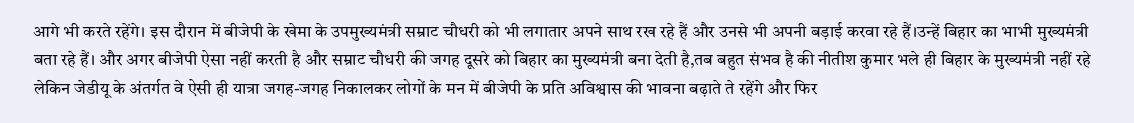आगे भी करते रहेंगे। इस दौरान में बीजेपी के खेमा के उपमुख्यमंत्री सम्राट चौधरी को भी लगातार अपने साथ रख रहे हैं और उनसे भी अपनी बड़ाई करवा रहे हैं।उन्हें बिहार का भाभी मुख्यमंत्री बता रहे हैं। और अगर बीजेपी ऐसा नहीं करती है और सम्राट चौधरी की जगह दूसरे को बिहार का मुख्यमंत्री बना देती है,तब बहुत संभव है की नीतीश कुमार भले ही बिहार के मुख्यमंत्री नहीं रहे लेकिन जेडीयू के अंतर्गत वे ऐसी ही यात्रा जगह-जगह निकालकर लोगों के मन में बीजेपी के प्रति अविश्वास की भावना बढ़ाते ते रहेंगे और फिर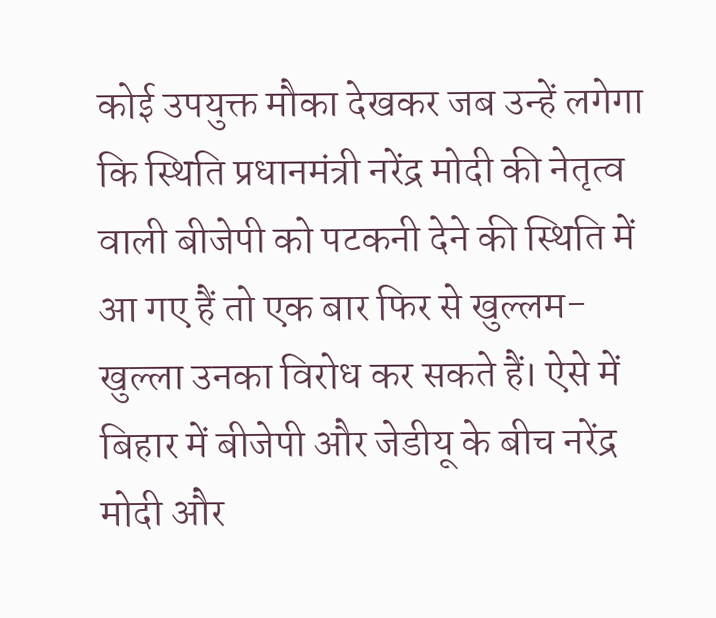कोई उपयुक्त मौका देखकर जब उन्हें लगेगा कि स्थिति प्रधानमंत्री नरेंद्र मोदी की नेतृत्व वाली बीजेपी को पटकनी देने की स्थिति में आ गए हैं तो एक बार फिर से खुल्लम-खुल्ला उनका विरोध कर सकते हैं। ऐसे में बिहार में बीजेपी और जेडीयू के बीच नरेंद्र मोदी और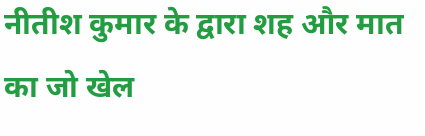नीतीश कुमार के द्वारा शह और मात का जो खेल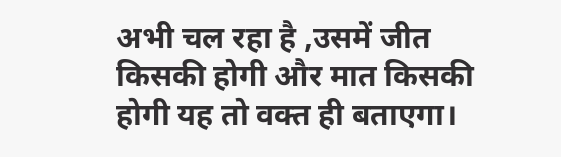अभी चल रहा है ,उसमें जीत किसकी होगी और मात किसकी होगी यह तो वक्त ही बताएगा।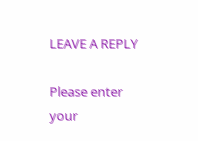LEAVE A REPLY

Please enter your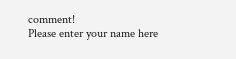comment!
Please enter your name here